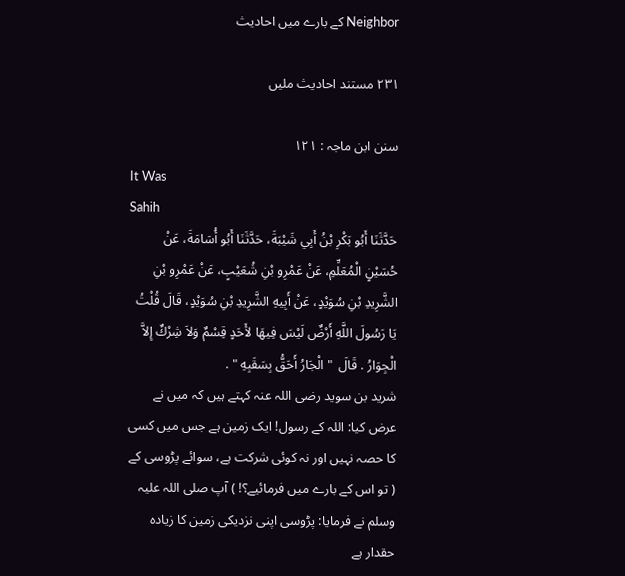Neighbor کے بارے میں احادیث

۲۳۱ مستند احادیث ملیں

سنن ابن ماجہ : ۱۲۱
It Was
Sahih
حَدَّثَنَا ‌أَبُو ‌بَكْرِ بْنُ ‌أَبِي شَيْبَةَ، حَدَّثَنَا أَبُو أُسَامَةَ، عَنْ حُسَيْنٍ الْمُعَلِّمِ، عَنْ عَمْرِو بْنِ شُعَيْبٍ، عَنْ عَمْرِو بْنِ الشَّرِيدِ بْنِ سُوَيْدٍ، عَنْ أَبِيهِ الشَّرِيدِ بْنِ سُوَيْدٍ، قَالَ قُلْتُ يَا رَسُولَ اللَّهِ أَرْضٌ لَيْسَ فِيهَا لأَحَدٍ قِسْمٌ وَلاَ شِرْكٌ إِلاَّ الْجِوَارُ . قَالَ  " الْجَارُ أَحَقُّ بِسَقَبِهِ " .
شرید ‌بن ‌سوید رضی ‌اللہ عنہ کہتے ہیں کہ میں نے عرض کیا: اللہ کے رسول! ایک زمین ہے جس میں کسی کا حصہ نہیں اور نہ کوئی شرکت ہے، سوائے پڑوسی کے ( تو اس کے بارے میں فرمائیے؟! ) آپ صلی اللہ علیہ وسلم نے فرمایا: پڑوسی اپنی نزدیکی زمین کا زیادہ حقدار ہے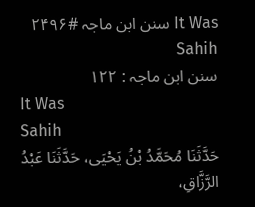It Was سنن ابن ماجہ #۲۴۹۶ Sahih
سنن ابن ماجہ : ۱۲۲
It Was
Sahih
حَدَّثَنَا مُحَمَّدُ بْنُ ‌يَحْيَى، ‌حَدَّثَنَا عَبْدُ الرَّزَّاقِ،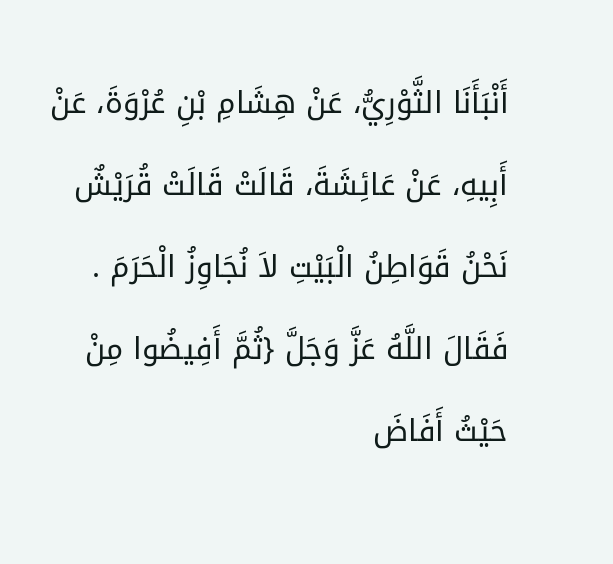أَنْبَأَنَا الثَّوْرِيُّ، عَنْ هِشَامِ بْنِ عُرْوَةَ، عَنْ أَبِيهِ، عَنْ عَائِشَةَ، قَالَتْ قَالَتْ قُرَيْشٌ نَحْنُ قَوَاطِنُ الْبَيْتِ لاَ نُجَاوِزُ الْحَرَمَ . فَقَالَ اللَّهُ عَزَّ وَجَلَّ {ثُمَّ أَفِيضُوا مِنْ حَيْثُ أَفَاضَ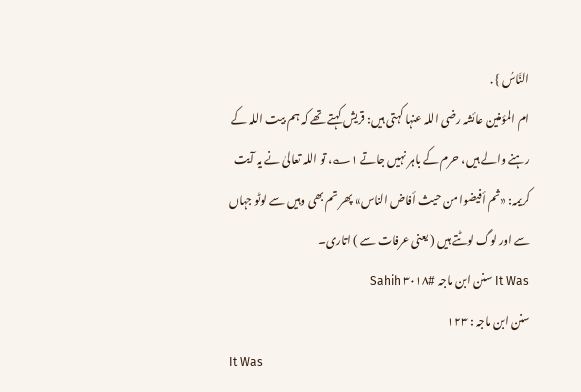النَّاسُ } .
ام المؤمنین عائشہ ‌رضی ‌اللہ عنہا کہتی ہیں: قریش کہتے تھے کہ ہم بیت اللہ کے رہنے والے ہیں، حرم کے باہر نہیں جاتے ۱؎، تو اللہ تعالیٰ نے یہ آیت کریمہ: «ثم أفيضوا من حيث أفاض الناس» پھر تم بھی وہیں سے لوٹو جہاں سے اور لوگ لوٹتے ہیں ( یعنی عرفات سے ) اتاری۔
It Was سنن ابن ماجہ #۳۰۱۸ Sahih
سنن ابن ماجہ : ۱۲۳
It Was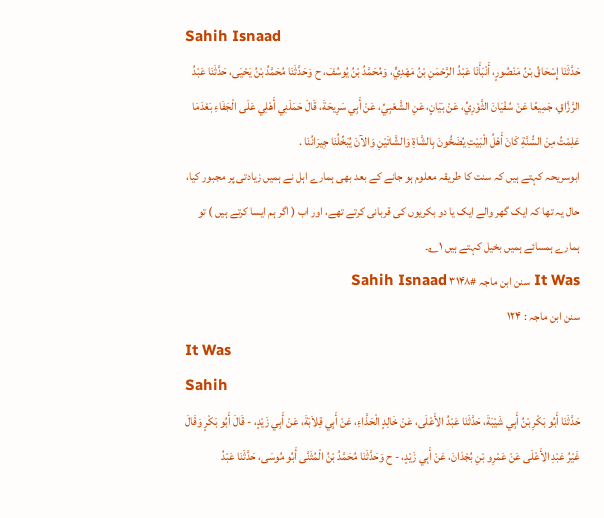Sahih Isnaad
حَدَّثَنَا إِسْحَاقُ بْنُ مَنْصُورٍ، ‌أَنْبَأَنَا عَبْدُ الرَّحْمَنِ بْنُ مَهْدِيٍّ، وَمُحَمَّدُ بْنُ يُوسُفَ، ح وَحَدَّثَنَا مُحَمَّدُ بْنُ يَحْيَى، حَدَّثَنَا عَبْدُ الرَّزَّاقِ، جَمِيعًا عَنْ سُفْيَانَ الثَّوْرِيِّ، عَنْ بَيَانٍ، عَنِ الشَّعْبِيِّ، عَنْ أَبِي سَرِيحَةَ، قَالَ حَمَلَنِي أَهْلِي عَلَى الْجَفَاءِ بَعْدَمَا عَلِمْتُ مِنَ السُّنَّةِ كَانَ أَهْلُ الْبَيْتِ يُضَحُّونَ بِالشَّاةِ وَالشَّاتَيْنِ وَالآنَ يُبَخِّلُنَا جِيرَانُنَا .
ابوسریحہ کہتے ہیں کہ ‌سنت کا طریقہ معلوم ہو جانے کے بعد بھی ہمارے اہل نے ہمیں زیادتی پر مجبور کیا، حال یہ تھا کہ ایک گھر والے ایک یا دو بکریوں کی قربانی کرتے تھے، اور اب ( اگر ہم ایسا کرتے ہیں ) تو ہمارے ہمسائے ہمیں بخیل کہتے ہیں ۱؎۔
It Was سنن ابن ماجہ #۳۱۴۸ Sahih Isnaad
سنن ابن ماجہ : ۱۲۴
It Was
Sahih
حَدَّثَنَا ‌أَبُو بَكْرِ ‌بْنُ ‌أَبِي شَيْبَةَ، حَدَّثَنَا عَبْدُ الأَعْلَى، عَنْ خَالِدٍ الْحَذَّاءِ، عَنْ أَبِي قِلاَبَةَ، عَنْ أَبِي زَيْدٍ، - قَالَ أَبُو بَكْرٍ وَقَالَ غَيْرُ عَبْدِ الأَعْلَى عَنْ عَمْرِو بْنِ بُجْدَانَ، عَنْ أَبِي زَيْدٍ، - ح وَحَدَّثَنَا مُحَمَّدُ بْنُ الْمُثَنَّى أَبُو مُوسَى، حَدَّثَنَا عَبْدُ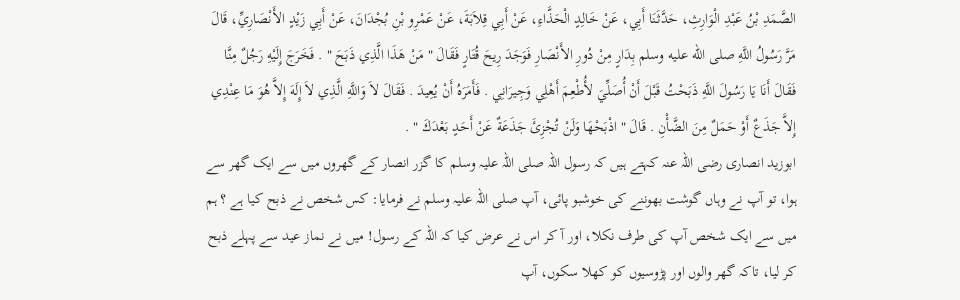الصَّمَدِ بْنُ عَبْدِ الْوَارِثِ، حَدَّثَنَا أَبِي، عَنْ خَالِدٍ الْحَذَّاءِ، عَنْ أَبِي قِلاَبَةَ، عَنْ عَمْرِو بْنِ بُجْدَانَ، عَنْ أَبِي زَيْدٍ الأَنْصَارِيِّ، قَالَ مَرَّ رَسُولُ اللَّهِ صلى الله عليه وسلم بِدَارٍ مِنْ دُورِ الأَنْصَارِ فَوَجَدَ رِيحَ قُتَارٍ فَقَالَ " مَنْ هَذَا الَّذِي ذَبَحَ " . فَخَرَجَ إِلَيْهِ رَجُلٌ مِنَّا فَقَالَ أَنَا يَا رَسُولَ اللَّهِ ذَبَحْتُ قَبْلَ أَنْ أُصَلِّيَ لأُطْعِمَ أَهْلِي وَجِيرَانِي . فَأَمَرَهُ أَنْ يُعِيدَ . فَقَالَ لاَ وَاللَّهِ الَّذِي لاَ إِلَهَ إِلاَّ هُوَ مَا عِنْدِي إِلاَّ جَذَعٌ أَوْ حَمَلٌ مِنَ الضَّأْنِ . قَالَ " اذْبَحْهَا وَلَنْ تُجْزِئَ جَذَعَةٌ عَنْ أَحَدٍ بَعْدَكَ " .
ابوزید ‌انصاری رضی ‌اللہ ‌عنہ کہتے ہیں کہ رسول اللہ صلی اللہ علیہ وسلم کا گزر انصار کے گھروں میں سے ایک گھر سے ہوا، تو آپ نے وہاں گوشت بھوننے کی خوشبو پائی، آپ صلی اللہ علیہ وسلم نے فرمایا: کس شخص نے ذبح کیا ہے ؟ ہم میں سے ایک شخص آپ کی طرف نکلا، اور آ کر اس نے عرض کیا کہ اللہ کے رسول! میں نے نماز عید سے پہلے ذبح کر لیا، تاکہ گھر والوں اور پڑوسیوں کو کھلا سکوں، آپ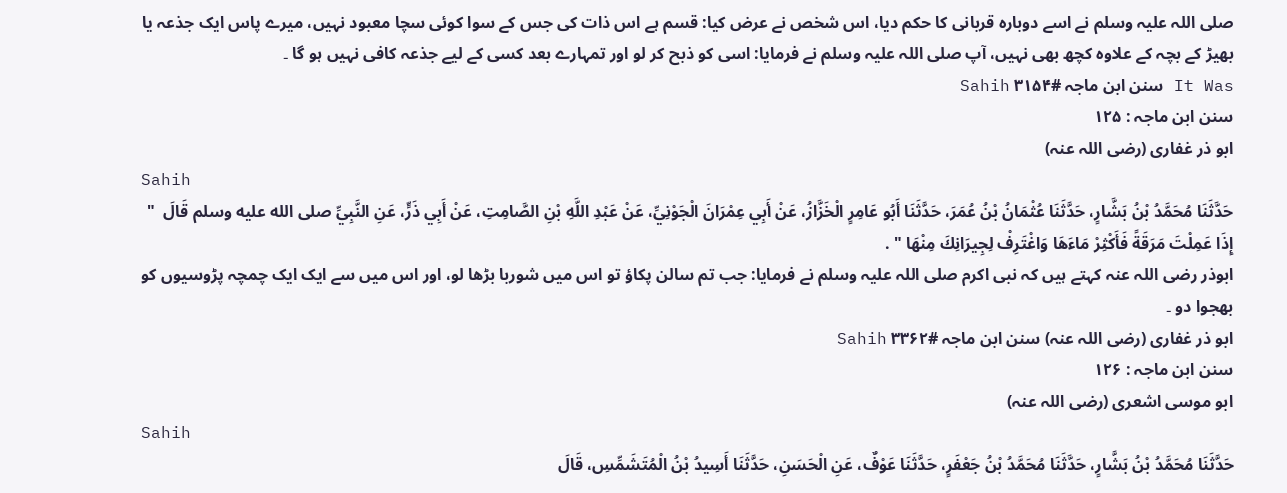صلی اللہ علیہ وسلم نے اسے دوبارہ قربانی کا حکم دیا، اس شخص نے عرض کیا: قسم ہے اس ذات کی جس کے سوا کوئی سچا معبود نہیں، میرے پاس ایک جذعہ یا بھیڑ کے بچہ کے علاوہ کچھ بھی نہیں، آپ صلی اللہ علیہ وسلم نے فرمایا: اسی کو ذبح کر لو اور تمہارے بعد کسی کے لیے جذعہ کافی نہیں ہو گا ۔
It Was سنن ابن ماجہ #۳۱۵۴ Sahih
سنن ابن ماجہ : ۱۲۵
ابو ذر غفاری (رضی اللہ عنہ)
Sahih
حَدَّثَنَا ‌مُحَمَّدُ بْنُ ‌بَشَّارٍ، ‌حَدَّثَنَا عُثْمَانُ بْنُ عُمَرَ، حَدَّثَنَا أَبُو عَامِرٍ الْخَزَّازُ، عَنْ أَبِي عِمْرَانَ الْجَوْنِيِّ، عَنْ عَبْدِ اللَّهِ بْنِ الصَّامِتِ، عَنْ أَبِي ذَرٍّ، عَنِ النَّبِيِّ صلى الله عليه وسلم قَالَ  " إِذَا عَمِلْتَ مَرَقَةً فَأَكْثِرْ مَاءَهَا وَاغْتَرِفْ لِجِيرَانِكَ مِنْهَا " .
ابوذر ‌رضی اللہ ‌عنہ ‌کہتے ہیں کہ نبی اکرم صلی اللہ علیہ وسلم نے فرمایا: جب تم سالن پکاؤ تو اس میں شوربا بڑھا لو، اور اس میں سے ایک ایک چمچہ پڑوسیوں کو بھجوا دو ۔
ابو ذر غفاری (رضی اللہ عنہ) سنن ابن ماجہ #۳۳۶۲ Sahih
سنن ابن ماجہ : ۱۲۶
ابو موسی اشعری (رضی اللہ عنہ)
Sahih
حَدَّثَنَا مُحَمَّدُ ‌بْنُ ‌بَشَّارٍ، حَدَّثَنَا مُحَمَّدُ بْنُ جَعْفَرٍ، حَدَّثَنَا عَوْفٌ، عَنِ الْحَسَنِ، حَدَّثَنَا أَسِيدُ بْنُ الْمُتَشَمِّسِ، قَالَ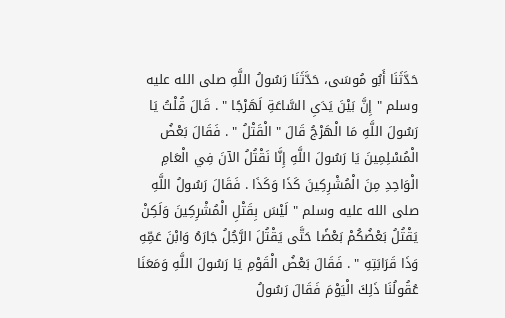حَدَّثَنَا أَبُو مُوسَى، حَدَّثَنَا رَسُولُ اللَّهِ صلى الله عليه وسلم " إِنَّ بَيْنَ يَدَىِ السَّاعَةِ لَهَرْجًا " . قَالَ قُلْتُ يَا رَسُولَ اللَّهِ مَا الْهَرْجُ قَالَ " الْقَتْلُ " . فَقَالَ بَعْضُ الْمُسْلِمِينَ يَا رَسُولَ اللَّهِ إِنَّا نَقْتُلُ الآنَ فِي الْعَامِ الْوَاحِدِ مِنَ الْمُشْرِكِينَ كَذَا وَكَذَا . فَقَالَ رَسُولُ اللَّهِ صلى الله عليه وسلم " لَيْسَ بِقَتْلِ الْمُشْرِكِينَ وَلَكِنْ يَقْتُلُ بَعْضُكُمْ بَعْضًا حَتَّى يَقْتُلَ الرَّجُلُ جَارَهُ وَابْنَ عَمِّهِ وَذَا قَرَابَتِهِ " . فَقَالَ بَعْضُ الْقَوْمِ يَا رَسُولَ اللَّهِ وَمَعَنَا عُقُولُنَا ذَلِكَ الْيَوْمَ فَقَالَ رَسُولُ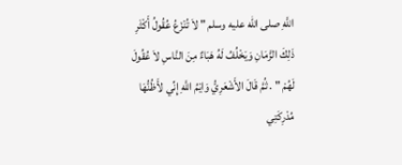اللَّهِ صلى الله عليه وسلم " لاَ تُنْزَعُ عُقُولُ أَكْثَرِ ذَلِكَ الزَّمَانِ وَيَخْلُفُ لَهُ هَبَاءٌ مِنَ النَّاسِ لاَ عُقُولَ لَهُمْ " . ثُمَّ قَالَ الأَشْعَرِيُّ وَايْمُ اللَّهِ إِنِّي لأَظُنُّهَا مُدْرِكَتِي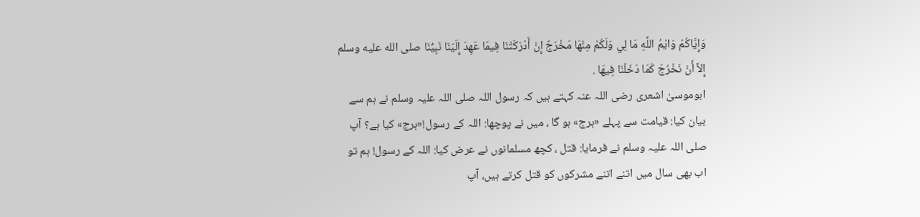وَإِيَّاكُمْ وَايْمُ اللَّهِ مَا لِي وَلَكُمْ مِنْهَا مَخْرَجٌ إِنْ أَدْرَكَتْنَا فِيمَا عَهِدَ إِلَيْنَا نَبِيُّنَا صلى الله عليه وسلم إِلاَّ أَنْ نَخْرُجَ كَمَا دَخَلْنَا فِيهَا .
ابوموسیٰ اشعری ‌رضی ‌اللہ عنہ کہتے ہیں کہ رسول اللہ صلی اللہ علیہ وسلم نے ہم سے بیان کیا: قیامت سے پہلے «ہرج» ہو گا ، میں نے پوچھا: اللہ کے رسول!«ہرج» کیا ہے؟ آپ صلی اللہ علیہ وسلم نے فرمایا: قتل ، کچھ مسلمانوں نے عرض کیا: اللہ کے رسول! ہم تو اب بھی سال میں اتنے اتنے مشرکوں کو قتل کرتے ہیں، آپ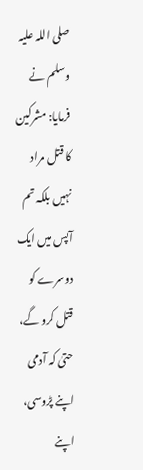صلی اللہ علیہ وسلم نے فرمایا: مشرکین کا قتل مراد نہیں بلکہ تم آپس میں ایک دوسرے کو قتل کرو گے، حتیٰ کہ آدمی اپنے پڑوسی، اپنے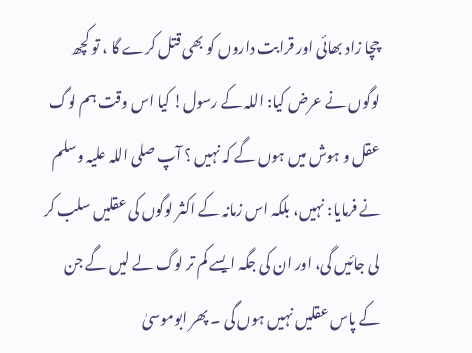چچا زاد بھائی اور قرابت داروں کو بھی قتل کرے گا ، تو کچھ لوگوں نے عرض کیا: اللہ کے رسول! کیا اس وقت ہم لوگ عقل و ہوش میں ہوں گے کہ نہیں ؟ آپ صلی اللہ علیہ وسلم نے فرمایا: نہیں، بلکہ اس زمانہ کے اکثر لوگوں کی عقلیں سلب کر لی جائیں گی، اور ان کی جگہ ایسے کم تر لوگ لے لیں گے جن کے پاس عقلیں نہیں ہوں گی ۔ پھر ابوموسیٰ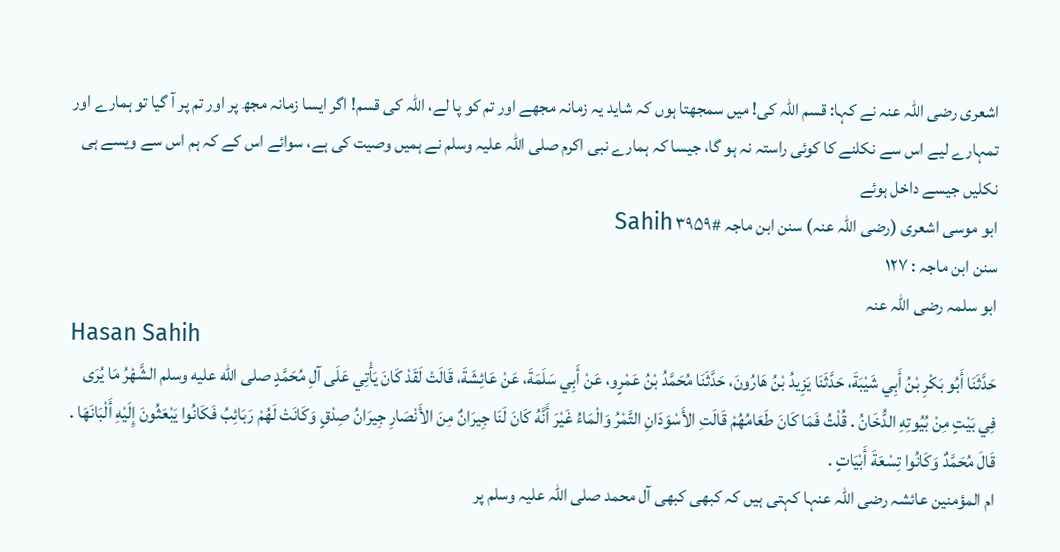اشعری رضی اللہ عنہ نے کہا: قسم اللہ کی! میں سمجھتا ہوں کہ شاید یہ زمانہ مجھے اور تم کو پا لے، اللہ کی قسم! اگر ایسا زمانہ مجھ پر اور تم پر آ گیا تو ہمارے اور تمہارے لیے اس سے نکلنے کا کوئی راستہ نہ ہو گا، جیسا کہ ہمارے نبی اکرم صلی اللہ علیہ وسلم نے ہمیں وصیت کی ہے، سوائے اس کے کہ ہم اس سے ویسے ہی نکلیں جیسے داخل ہوئے
ابو موسی اشعری (رضی اللہ عنہ) سنن ابن ماجہ #۳۹۵۹ Sahih
سنن ابن ماجہ : ۱۲۷
ابو سلمہ رضی اللہ عنہ
Hasan Sahih
حَدَّثَنَا ‌أَبُو ‌بَكْرِ بْنُ أَبِي شَيْبَةَ، حَدَّثَنَا يَزِيدُ بْنُ هَارُونَ، حَدَّثَنَا مُحَمَّدُ بْنُ عَمْرٍو، عَنْ أَبِي سَلَمَةَ، عَنْ عَائِشَةَ، قَالَتْ لَقَدْ كَانَ يَأْتِي عَلَى آلِ مُحَمَّدٍ صلى الله عليه وسلم الشَّهْرُ مَا يُرَى فِي بَيْتٍ مِنْ بُيُوتِهِ الدُّخَانُ . قُلْتُ فَمَا كَانَ طَعَامُهُمْ قَالَتِ الأَسْوَدَانِ التَّمْرُ وَالْمَاءُ غَيْرَ أَنَّهُ كَانَ لَنَا جِيرَانٌ مِنَ الأَنْصَارِ جِيرَانُ صِدْقٍ وَكَانَتْ لَهُمْ رَبَائِبُ فَكَانُوا يَبْعَثُونَ إِلَيْهِ أَلْبَانَهَا . قَالَ مُحَمَّدٌ وَكَانُوا تِسْعَةَ أَبْيَاتٍ .
ام ‌المؤمنین ‌عائشہ رضی اللہ عنہا کہتی ہیں کہ کبھی کبھی آل محمد صلی اللہ علیہ وسلم پر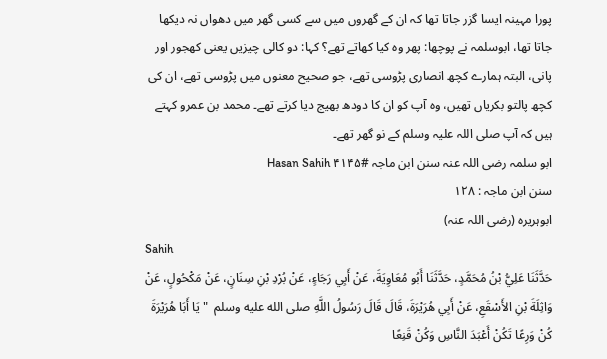پورا مہینہ ایسا گزر جاتا تھا کہ ان کے گھروں میں سے کسی گھر میں دھواں نہ دیکھا جاتا تھا، ابوسلمہ نے پوچھا: پھر وہ کیا کھاتے تھے؟ کہا: دو کالی چیزیں یعنی کھجور اور پانی، البتہ ہمارے کچھ انصاری پڑوسی تھے، جو صحیح معنوں میں پڑوسی تھے، ان کی کچھ پالتو بکریاں تھیں، وہ آپ کو ان کا دودھ بھیج دیا کرتے تھے۔ محمد بن عمرو کہتے ہیں کہ آپ صلی اللہ علیہ وسلم کے نو گھر تھے۔
ابو سلمہ رضی اللہ عنہ سنن ابن ماجہ #۴۱۴۵ Hasan Sahih
سنن ابن ماجہ : ۱۲۸
ابوہریرہ (رضی اللہ عنہ)
Sahih
حَدَّثَنَا عَلِيُّ ‌بْنُ مُحَمَّدٍ، حَدَّثَنَا أَبُو مُعَاوِيَةَ، عَنْ أَبِي رَجَاءٍ، عَنْ بُرْدِ بْنِ سِنَانٍ، عَنْ مَكْحُولٍ، عَنْ وَاثِلَةَ بْنِ الأَسْقَعِ، عَنْ أَبِي هُرَيْرَةَ، قَالَ قَالَ رَسُولُ اللَّهِ صلى الله عليه وسلم  " يَا أَبَا هُرَيْرَةَ كُنْ وَرِعًا تَكُنْ أَعْبَدَ النَّاسِ وَكُنْ قَنِعًا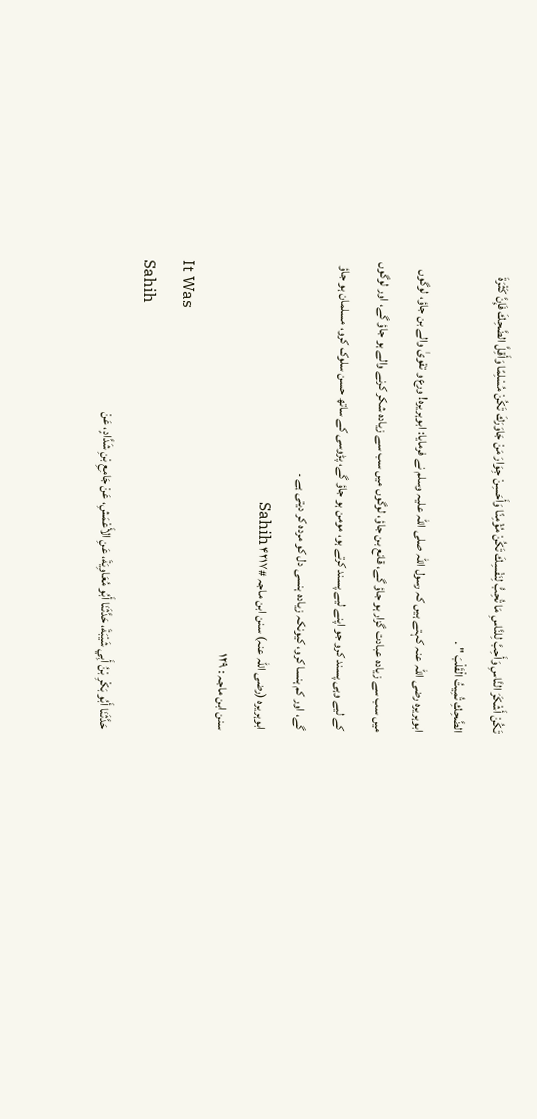تَكُنْ أَشْكَرَ النَّاسِ وَأَحِبَّ لِلنَّاسِ مَا تُحِبُّ لِنَفْسِكَ تَكُنْ مُؤْمِنًا وَأَحَسِنْ جِوَارَ مَنْ جَاوَرَكَ تَكُنْ مُسْلِمًا وَأَقِلَّ الضَّحِكَ فَإِنَّ كَثْرَةَ الضَّحِكِ تُمِيتُ الْقَلْبَ " .
ابوہریرہ رضی ‌اللہ عنہ کہتے ہیں کہ رسول اللہ صلی اللہ علیہ وسلم نے فرمایا: ابوہریرہ! ورع و تقویٰ والے بن جاؤ، لوگوں میں سب سے زیادہ عبادت گزار ہو جاؤ گے، قانع بن جاؤ، لوگوں میں سب سے زیادہ شکر کرنے والے ہو جاؤ گے، اور لوگوں کے لیے وہی پسند کرو جو اپنے لیے پسند کرتے ہو، مومن ہو جاؤ گے، پڑوسی کے ساتھ حسن سلوک کرو، مسلمان ہو جاؤ گے، اور کم ہنسا کرو، کیونکہ زیادہ ہنسی دل کو مردہ کر دیتی ہے ۔
ابوہریرہ (رضی اللہ عنہ) سنن ابن ماجہ #۴۲۱۷ Sahih
سنن ابن ماجہ : ۱۲۹
It Was
Sahih
حَدَّثَنَا ‌أَبُو ‌بَكْرِ ‌بْنُ ‌أَبِي شَيْبَةَ، حَدَّثَنَا أَبُو مُعَاوِيَةَ، عَنِ الأَعْمَشِ، عَنْ جَامِعِ بْنِ شَدَّادٍ، عَنْ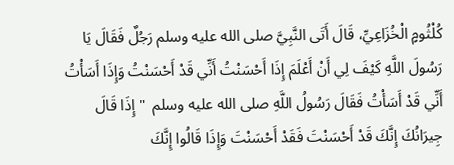كُلْثُومٍ الْخُزَاعِيِّ، قَالَ أَتَى النَّبِيَّ صلى الله عليه وسلم رَجُلٌ فَقَالَ يَا رَسُولَ اللَّهِ كَيْفَ لِي أَنْ أَعْلَمَ إِذَا أَحْسَنْتُ أَنِّي قَدْ أَحْسَنْتُ وَإِذَا أَسَأْتُ أَنِّي قَدْ أَسَأْتُ فَقَالَ رَسُولُ اللَّهِ صلى الله عليه وسلم  " إِذَا قَالَ جِيرَانُكَ إِنَّكَ قَدْ أَحْسَنْتَ فَقَدْ أَحْسَنْتَ وَإِذَا قَالُوا إِنَّكَ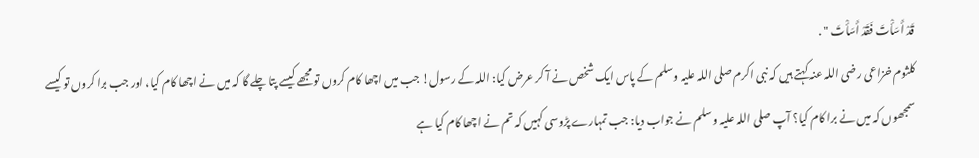قَدْ أَسَأْتَ فَقَدْ أَسَأْتَ " .
کلثوم ‌خزاعی ‌رضی ‌اللہ ‌عنہ کہتے ہیں کہ نبی اکرم صلی اللہ علیہ وسلم کے پاس ایک شخص نے آ کر عرض کیا: اللہ کے رسول! جب میں اچھا کام کروں تو مجھے کیسے پتا چلے گا کہ میں نے اچھا کام کیا، اور جب برا کروں تو کیسے سمجھوں کہ میں نے برا کام کیا؟ آپ صلی اللہ علیہ وسلم نے جواب دیا: جب تمہارے پڑوسی کہیں کہ تم نے اچھا کام کیا ہے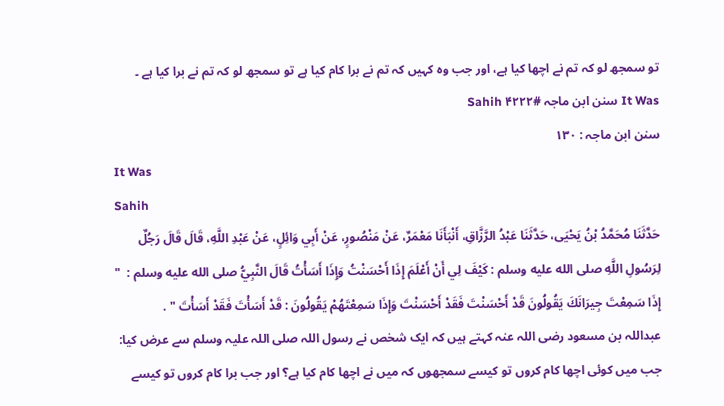تو سمجھ لو کہ تم نے اچھا کیا ہے، اور جب وہ کہیں کہ تم نے برا کام کیا ہے تو سمجھ لو کہ تم نے برا کیا ہے ۔
It Was سنن ابن ماجہ #۴۲۲۲ Sahih
سنن ابن ماجہ : ۱۳۰
It Was
Sahih
حَدَّثَنَا ‌مُحَمَّدُ ‌بْنُ ‌يَحْيَى، حَدَّثَنَا عَبْدُ الرَّزَّاقِ، أَنْبَأَنَا مَعْمَرٌ، عَنْ مَنْصُورٍ، عَنْ أَبِي وَائِلٍ، عَنْ عَبْدِ اللَّهِ، قَالَ قَالَ رَجُلٌ لِرَسُولِ اللَّهِ صلى الله عليه وسلم : كَيْفَ لِي أَنْ أَعْلَمَ إِذَا أَحْسَنْتُ وَإِذَا أَسَأْتُ قَالَ النَّبِيُّ صلى الله عليه وسلم :  " إِذَا سَمِعْتَ جِيرَانَكَ يَقُولُونَ قَدْ أَحْسَنْتَ فَقَدْ أَحْسَنْتَ وَإِذَا سَمِعْتَهُمْ يَقُولُونَ : قَدْ أَسَأْتَ فَقَدْ أَسَأْتَ " .
عبداللہ ‌بن ‌مسعود ‌رضی اللہ عنہ کہتے ہیں کہ ایک شخص نے رسول اللہ صلی اللہ علیہ وسلم سے عرض کیا: جب میں کوئی اچھا کام کروں تو کیسے سمجھوں کہ میں نے اچھا کام کیا ہے؟ اور جب برا کام کروں تو کیسے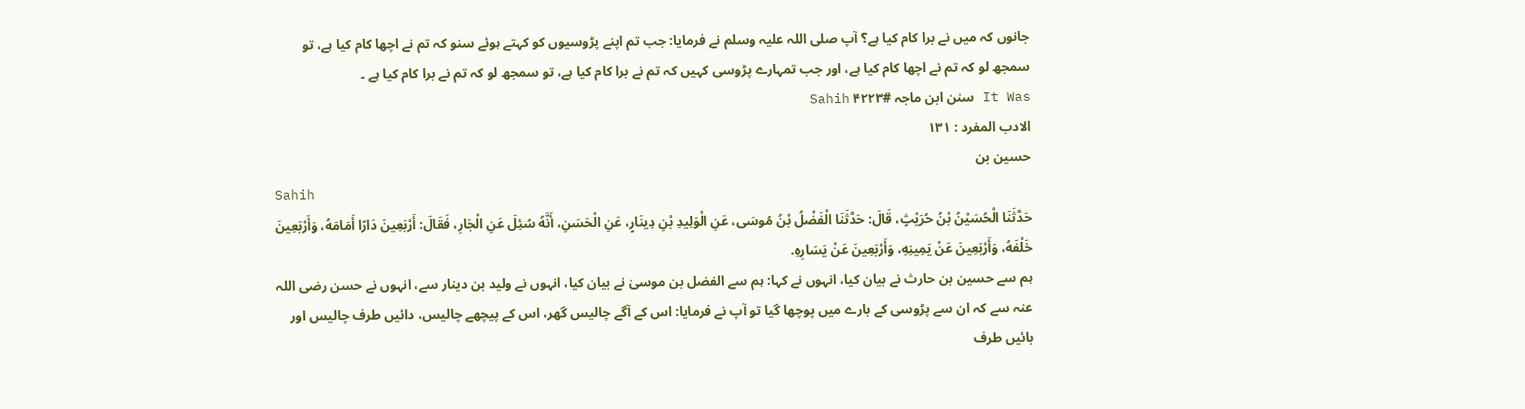جانوں کہ میں نے برا کام کیا ہے؟ آپ صلی اللہ علیہ وسلم نے فرمایا: جب تم اپنے پڑوسیوں کو کہتے ہوئے سنو کہ تم نے اچھا کام کیا ہے، تو سمجھ لو کہ تم نے اچھا کام کیا ہے، اور جب تمہارے پڑوسی کہیں کہ تم نے برا کام کیا ہے، تو سمجھ لو کہ تم نے برا کام کیا ہے ۔
It Was سنن ابن ماجہ #۴۲۲۳ Sahih
الادب المفرد : ۱۳۱
حسین بن
Sahih
حَدَّثَنَا الْحُسَيْنُ بْنُ ‌حُرَيْثٍ، ‌قَالَ: حَدَّثَنَا الْفَضْلُ بْنُ مُوسَى، عَنِ الْوَلِيدِ بْنِ دِينَارٍ، عَنِ الْحَسَنِ، أَنَّهُ سُئِلَ عَنِ الْجَارِ، فَقَالَ: أَرْبَعِينَ دَارًا أَمَامَهُ، وَأَرْبَعِينَ خَلْفَهُ، وَأَرْبَعِينَ عَنْ يَمِينِهِ، وَأَرْبَعِينَ عَنْ يَسَارِهِ.
ہم سے حسین ‌بن ‌حارث نے بیان کیا، انہوں نے کہا: ہم سے الفضل بن موسیٰ نے بیان کیا، انہوں نے ولید بن دینار سے، انہوں نے حسن رضی اللہ عنہ سے کہ ان سے پڑوسی کے بارے میں پوچھا گیا تو آپ نے فرمایا: اس کے آگے چالیس گھر، اس کے پیچھے چالیس، دائیں طرف چالیس اور بائیں طرف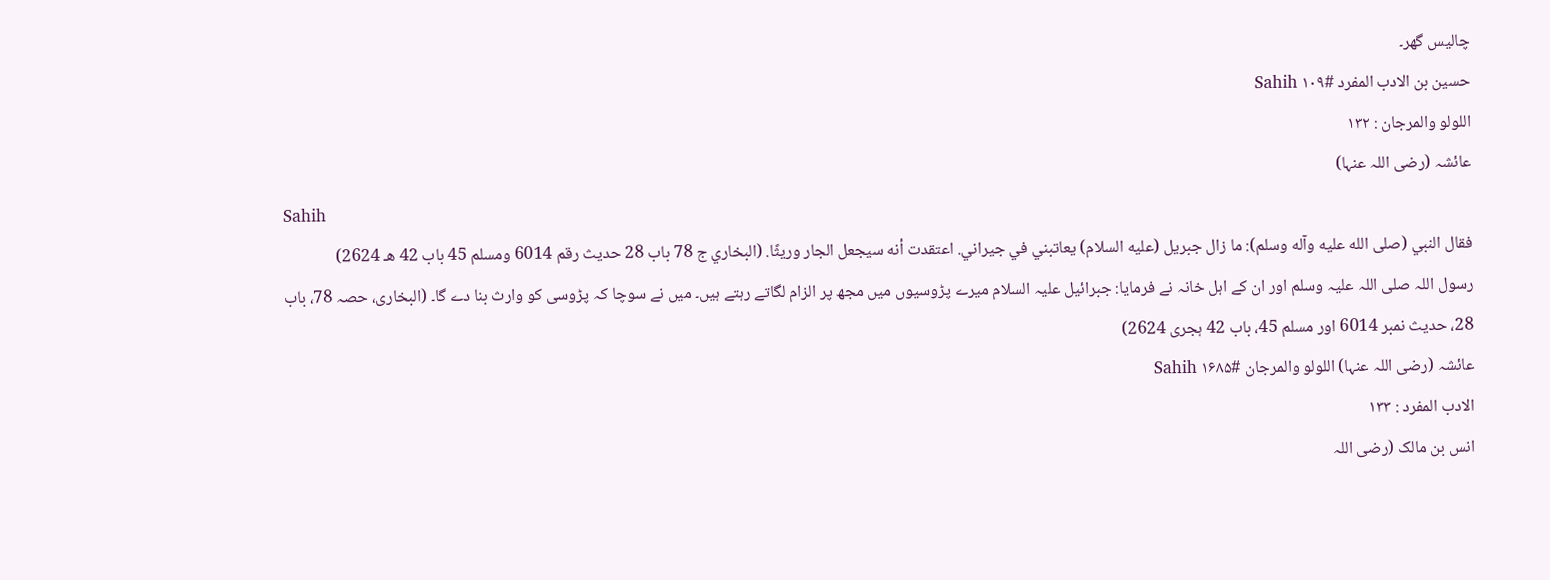چالیس گھر۔
حسین بن الادب المفرد #۱۰۹ Sahih
اللولو والمرجان : ۱۳۲
عائشہ (رضی اللہ عنہا)
Sahih
فقال النبي ‌(صلى الله عليه وآله وسلم): ما زال جبريل (عليه السلام) يعاتبني في جيراني. اعتقدت أنه سيجعل الجار وريثًا. (البخاري ج 78 باب 28 حديث رقم 6014 ومسلم 45 باب 42 هـ 2624)
رسول اللہ ‌صلی اللہ علیہ وسلم اور ان کے اہل خانہ نے فرمایا: جبرائیل علیہ السلام میرے پڑوسیوں میں مجھ پر الزام لگاتے رہتے ہیں۔ میں نے سوچا کہ پڑوسی کو وارث بنا دے گا۔ (البخاری، حصہ 78، باب 28، حدیث نمبر 6014 اور مسلم 45، باب 42 ہجری 2624)
عائشہ (رضی اللہ عنہا) اللولو والمرجان #۱۶۸۵ Sahih
الادب المفرد : ۱۳۳
انس بن مالک (رضی اللہ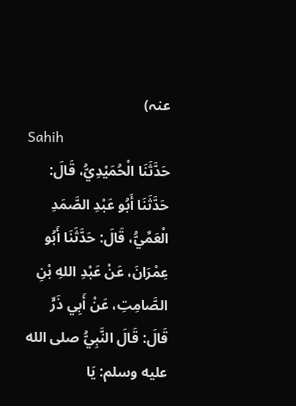عنہ)
Sahih
حَدَّثَنَا الْحُمَيْدِيُّ، ‌قَالَ: حَدَّثَنَا أَبُو عَبْدِ الصَّمَدِ الْعَمِّيُّ، قَالَ: حَدَّثَنَا أَبُو عِمْرَانَ، عَنْ عَبْدِ اللهِ بْنِ الصَّامِتِ، عَنْ أَبِي ذَرٍّ قَالَ: قَالَ النَّبِيُّ صلى الله عليه وسلم: يَا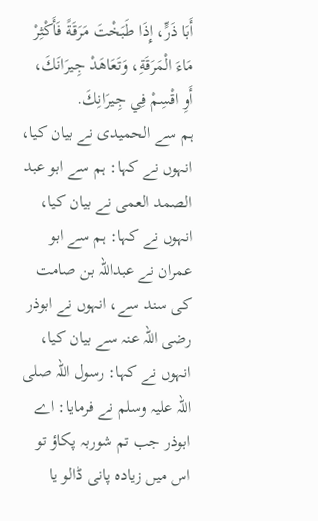أَبَا ذَرٍّ، إِذَا طَبَخْتَ مَرَقَةً فَأَكْثِرْ مَاءَ الْمَرَقَةِ، وَتَعَاهَدْ جِيرَانَكَ، أَوِ اقْسِمْ فِي جِيرَانِكَ.
ہم سے ‌الحمیدی ‌نے بیان کیا، انہوں نے کہا: ہم سے ابو عبد الصمد العمی نے بیان کیا، انہوں نے کہا: ہم سے ابو عمران نے عبداللہ بن صامت کی سند سے، انہوں نے ابوذر رضی اللہ عنہ سے بیان کیا، انہوں نے کہا: رسول اللہ صلی اللہ علیہ وسلم نے فرمایا: اے ابوذر جب تم شوربہ پکاؤ تو اس میں زیادہ پانی ڈالو یا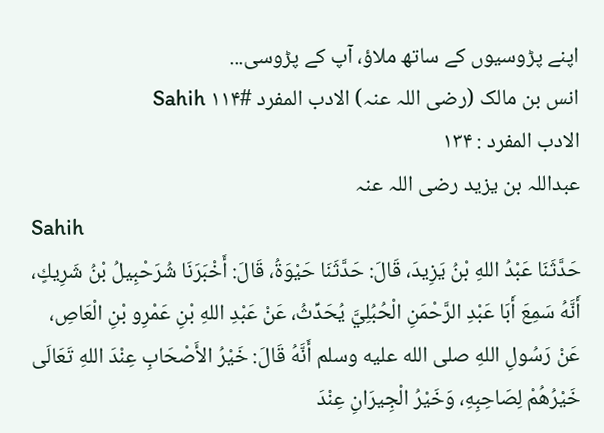اپنے پڑوسیوں کے ساتھ ملاؤ، آپ کے پڑوسی...
انس بن مالک (رضی اللہ عنہ) الادب المفرد #۱۱۴ Sahih
الادب المفرد : ۱۳۴
عبداللہ بن یزید رضی اللہ عنہ
Sahih
حَدَّثَنَا ‌عَبْدُ ‌اللهِ بْنُ ‌يَزِيدَ، قَالَ: حَدَّثَنَا حَيْوَةُ، قَالَ: أَخْبَرَنَا شُرَحْبِيلُ بْنُ شَرِيكٍ، أَنَّهُ سَمِعَ أَبَا عَبْدِ الرَّحْمَنِ الْحُبُلِيَّ يُحَدِّثُ، عَنْ عَبْدِ اللهِ بْنِ عَمْرِو بْنِ الْعَاصِ، عَنْ رَسُولِ اللهِ صلى الله عليه وسلم أَنَّهُ قَالَ: خَيْرُ الأَصْحَابِ عِنْدَ اللهِ تَعَالَى خَيْرُهُمْ لِصَاحِبِهِ، وَخَيْرُ الْجِيرَانِ عِنْدَ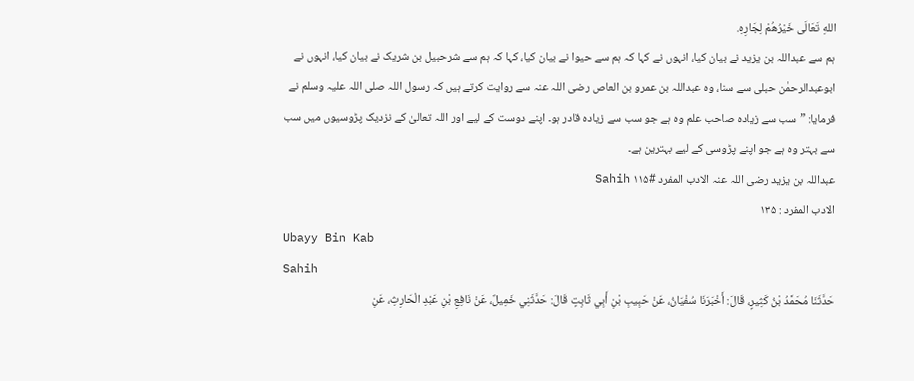اللهِ تَعَالَى خَيْرُهُمْ لِجَارِهِ.
ہم ‌سے ‌عبداللہ بن ‌یزید نے بیان کیا، انہوں نے کہا کہ ہم سے حیوا نے بیان کیا، کہا کہ ہم سے شرحبیل بن شریک نے بیان کیا، انہوں نے ابوعبدالرحمٰن حبلی سے سنا، وہ عبداللہ بن عمرو بن العاص رضی اللہ عنہ سے روایت کرتے ہیں کہ رسول اللہ صلی اللہ علیہ وسلم نے فرمایا: ”سب سے زیادہ صاحب علم وہ ہے جو سب سے زیادہ قادر ہو۔ اپنے دوست کے لیے اور اللہ تعالیٰ کے نزدیک پڑوسیوں میں سب سے بہتر وہ ہے جو اپنے پڑوسی کے لیے بہترین ہے۔
عبداللہ بن یزید رضی اللہ عنہ الادب المفرد #۱۱۵ Sahih
الادب المفرد : ۱۳۵
Ubayy Bin Kab
Sahih
حَدَّثَنَا ‌مُحَمَّدُ ‌بْنُ كَثِيرٍ، قَالَ: أَخْبَرَنَا سُفْيَانُ، عَنْ حَبِيبِ بْنِ أَبِي ثَابِتٍ قَالَ: حَدَّثَنِي خَمِيلٌ، عَنْ نَافِعِ بْنِ عَبْدِ الْحَارِثِ، عَنِ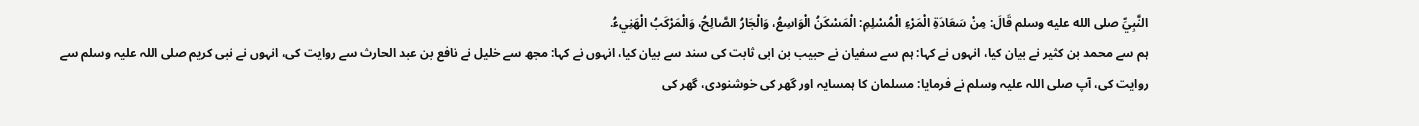النَّبِيِّ صلى الله عليه وسلم قَالَ: مِنْ سَعَادَةِ الْمَرْءِ الْمُسْلِمِ: الْمَسْكَنُ الْوَاسِعُ، وَالْجَارُ الصَّالِحُ، وَالْمَرْكَبُ الْهَنِيءُ.
ہم ‌سے ‌محمد بن کثیر نے بیان کیا، انہوں نے کہا: ہم سے سفیان نے حبیب بن ابی ثابت کی سند سے بیان کیا، انہوں نے کہا: مجھ سے خلیل نے نافع بن عبد الحارث سے روایت کی، انہوں نے نبی کریم صلی اللہ علیہ وسلم سے روایت کی، آپ صلی اللہ علیہ وسلم نے فرمایا: مسلمان کا ہمسایہ اور گھر کی خوشنودی، گھر کی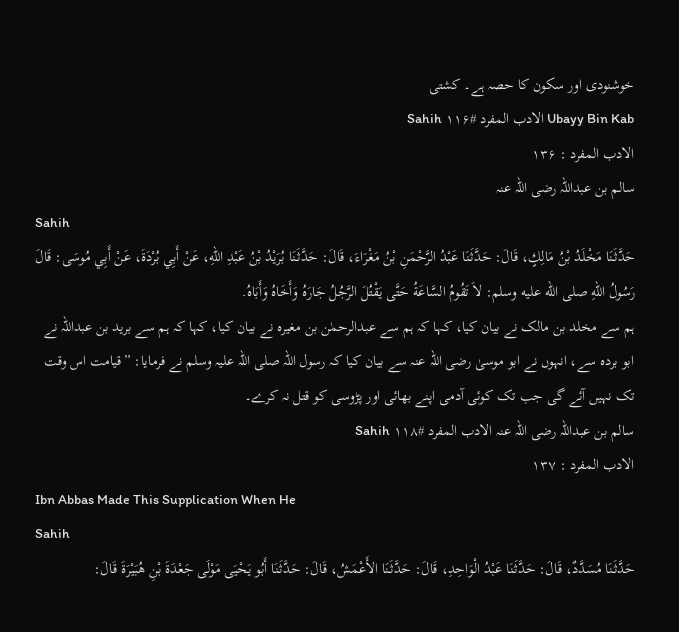خوشنودی اور سکون کا حصہ ہے۔ کشتی
Ubayy Bin Kab الادب المفرد #۱۱۶ Sahih
الادب المفرد : ۱۳۶
سالم بن عبداللہ رضی اللہ عنہ
Sahih
حَدَّثَنَا ‌مَخْلَدُ بْنُ مَالِكٍ، ‌قَالَ: حَدَّثَنَا عَبْدُ الرَّحْمَنِ بْنُ مَغْرَاءَ، قَالَ: حَدَّثَنَا بُرَيْدُ بْنُ عَبْدِ اللهِ، عَنْ أَبِي بُرْدَةَ، عَنْ أَبِي مُوسَى: قَالَ رَسُولُ اللهِ صلى الله عليه وسلم: لاَ تَقُومُ السَّاعَةُ حَتَّى يَقْتُلَ الرَّجُلُ جَارَهُ وَأَخَاهُ وَأَبَاهُ.
ہم ‌سے مخلد بن ‌مالک نے بیان کیا، کہا کہ ہم سے عبدالرحمٰن بن مغیرہ نے بیان کیا، کہا کہ ہم سے برید بن عبداللہ نے ابو بردہ سے، انہوں نے ابو موسیٰ رضی اللہ عنہ سے بیان کیا کہ رسول اللہ صلی اللہ علیہ وسلم نے فرمایا: ”قیامت اس وقت تک نہیں آئے گی جب تک کوئی آدمی اپنے بھائی اور پڑوسی کو قتل نہ کرے۔
سالم بن عبداللہ رضی اللہ عنہ الادب المفرد #۱۱۸ Sahih
الادب المفرد : ۱۳۷
Ibn Abbas Made This Supplication When He
Sahih
حَدَّثَنَا ‌مُسَدَّدٌ، قَالَ: حَدَّثَنَا عَبْدُ الْوَاحِدِ، قَالَ: حَدَّثَنَا الأَعْمَشُ، قَالَ: حَدَّثَنَا أَبُو يَحْيَى مَوْلَى جَعْدَةَ بْنِ هُبَيْرَةَ قَالَ: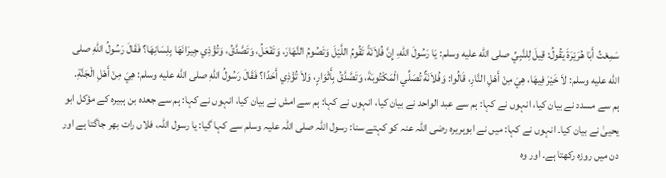سَمِعْتُ أَبَا هُرَيْرَةَ يَقُولُ: قِيلَ لِلنَّبِيِّ صلى الله عليه وسلم: يَا رَسُولَ اللهِ، إِنَّ فُلاَنَةً تَقُومُ اللَّيْلَ وَتَصُومُ النَّهَارَ، وَتَفْعَلُ، وَتَصَّدَّقُ، وَتُؤْذِي جِيرَانَهَا بِلِسَانِهَا؟ فَقَالَ رَسُولُ اللهِ صلى الله عليه وسلم: لاَ خَيْرَ فِيهَا، هِيَ مِنْ أَهْلِ النَّارِ، قَالُوا: وَفُلاَنَةٌ تُصَلِّي الْمَكْتُوبَةَ، وَتَصَّدَّقُ بِأَثْوَارٍ، وَلاَ تُؤْذِي أَحَدًا؟ فَقَالَ رَسُولُ اللهِ صلى الله عليه وسلم: هِيَ مِنْ أَهْلِ الْجَنَّةِ.
ہم ‌سے مسدد نے بیان کیا، انہوں نے کہا: ہم سے عبد الواحد نے بیان کیا، انہوں نے کہا: ہم سے امش نے بیان کیا، انہوں نے کہا: ہم سے جعدہ بن ہبیرہ کے مؤکل ابو یحییٰ نے بیان کیا۔ انہوں نے کہا: میں نے ابوہریرہ رضی اللہ عنہ کو کہتے سنا: رسول اللہ صلی اللہ علیہ وسلم سے کہا گیا: یا رسول اللہ، فلاں رات بھر جاگتا ہے اور دن میں روزہ رکھتا ہے۔ اور وہ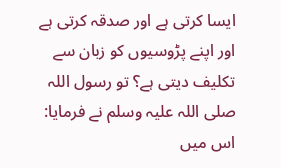ایسا کرتی ہے اور صدقہ کرتی ہے اور اپنے پڑوسیوں کو زبان سے تکلیف دیتی ہے؟ تو رسول اللہ صلی اللہ علیہ وسلم نے فرمایا: اس میں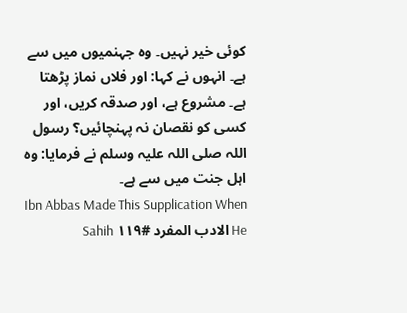کوئی خیر نہیں۔ وہ جہنمیوں میں سے ہے۔ انہوں نے کہا: اور فلاں نماز پڑھتا ہے۔ مشروع ہے، اور صدقہ کریں، اور کسی کو نقصان نہ پہنچائیں؟ رسول اللہ صلی اللہ علیہ وسلم نے فرمایا: وہ اہل جنت میں سے ہے۔
Ibn Abbas Made This Supplication When He الادب المفرد #۱۱۹ Sahih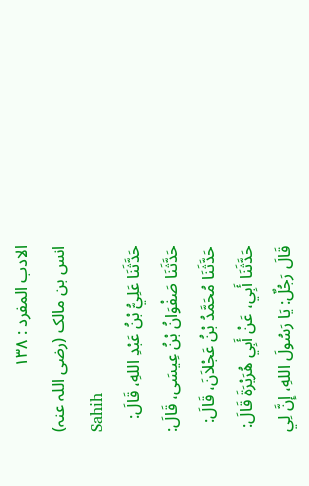الادب المفرد : ۱۳۸
انس بن مالک (رضی اللہ عنہ)
Sahih
حَدَّثَنَا عَلِيُّ بْنُ عَبْدِ اللهِ، قَالَ: حَدَّثَنَا صَفْوَانُ بْنُ عِيسَى، قَالَ: حَدَّثَنَا مُحَمَّدُ بْنُ عَجْلاَنَ، قَالَ: حَدَّثَنَا أَبِي، عَنْ أَبِي هُرَيْرَةَ قَالَ: قَالَ رَجُلٌ: يَا رَسُولَ اللهِ، إِنَّ لِي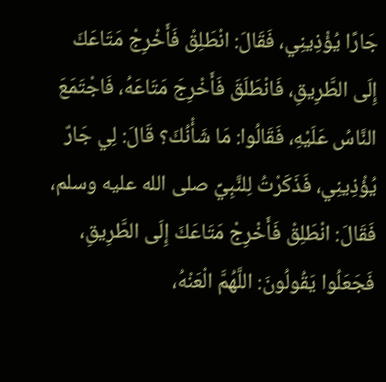جَارًا يُؤْذِينِي، فَقَالَ: انْطَلِقْ فَأَخْرِجْ مَتَاعَكَ إِلَى الطَّرِيقِ، فَانْطَلَقَ فَأَخْرِجَ مَتَاعَهُ، فَاجْتَمَعَ النَّاسُ عَلَيْهِ، فَقَالُوا: مَا شَأْنُكَ؟ قَالَ: لِي جَارٌ يُؤْذِينِي، فَذَكَرْتُ لِلنَّبِيِّ صلى الله عليه وسلم، فَقَالَ: انْطَلِقْ فَأَخْرِجْ مَتَاعَكَ إِلَى الطَّرِيقِ، فَجَعَلُوا يَقُولُونَ: اللَّهُمَّ الْعَنْهُ،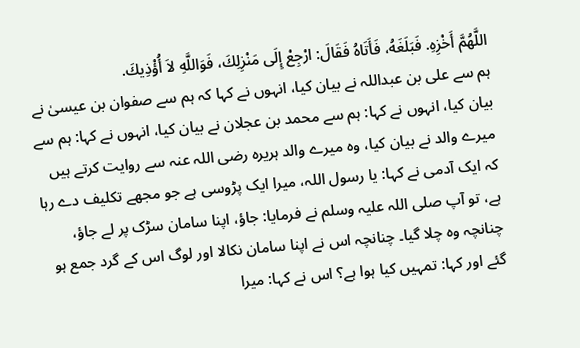اللَّهُمَّ أَخْزِهِ. فَبَلَغَهُ، فَأَتَاهُ فَقَالَ: ارْجِعْ إِلَى مَنْزِلِكَ، فَوَاللَّهِ لاَ أُؤْذِيكَ.
ہم سے علی بن عبداللہ نے بیان کیا، انہوں نے کہا کہ ہم سے صفوان بن عیسیٰ نے بیان کیا، انہوں نے کہا: ہم سے محمد بن عجلان نے بیان کیا، انہوں نے کہا: ہم سے میرے والد نے بیان کیا، وہ میرے والد ہریرہ رضی اللہ عنہ سے روایت کرتے ہیں کہ ایک آدمی نے کہا: یا رسول اللہ، میرا ایک پڑوسی ہے جو مجھے تکلیف دے رہا ہے، تو آپ صلی اللہ علیہ وسلم نے فرمایا: جاؤ، اپنا سامان سڑک پر لے جاؤ، چنانچہ وہ چلا گیا۔ چنانچہ اس نے اپنا سامان نکالا اور لوگ اس کے گرد جمع ہو گئے اور کہا: تمہیں کیا ہوا ہے؟ اس نے کہا: میرا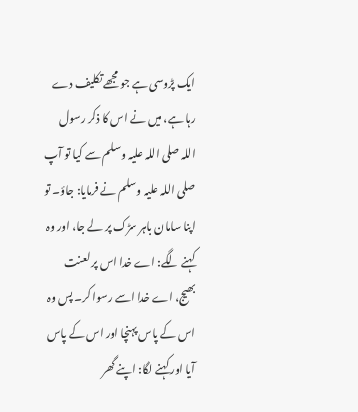ایک پڑوسی ہے جو مجھے تکلیف دے رہا ہے، میں نے اس کا ذکر رسول اللہ صلی اللہ علیہ وسلم سے کیا تو آپ صلی اللہ علیہ وسلم نے فرمایا: جاؤ۔ تو اپنا سامان باہر سڑک پر لے جا، اور وہ کہنے لگے: اے خدا اس پر لعنت بھیج، اے خدا اسے رسوا کر۔ پس وہ اس کے پاس پہنچا اور اس کے پاس آیا اور کہنے لگا: اپنے گھر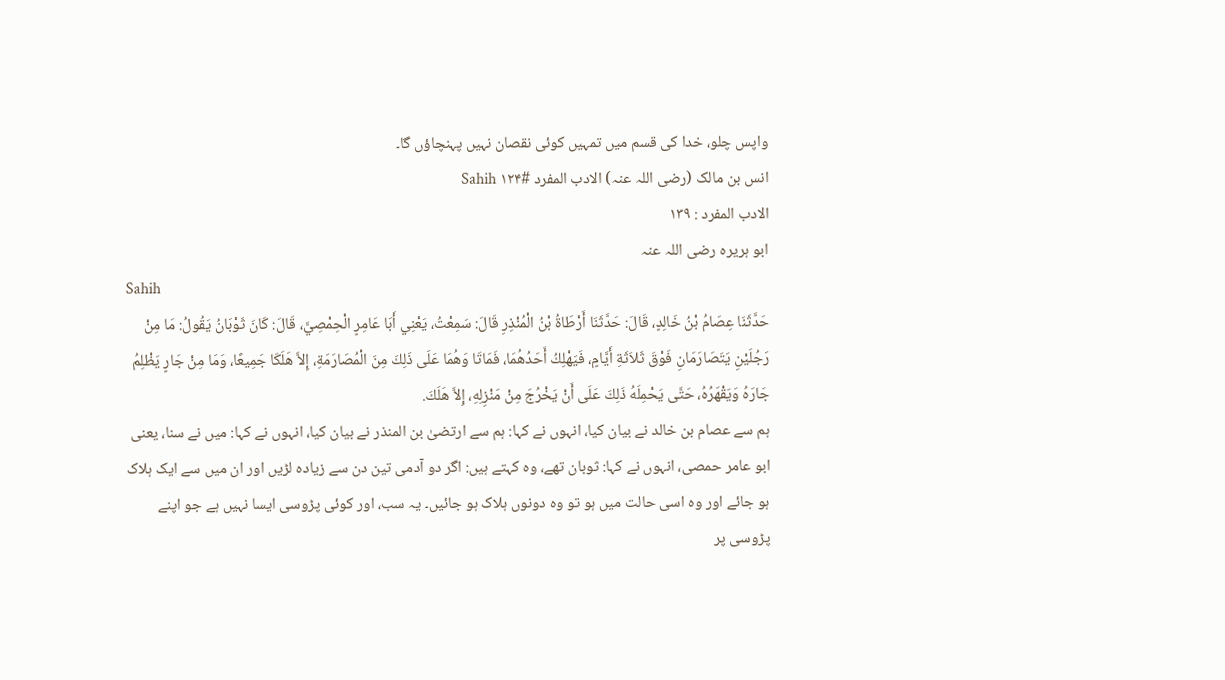واپس چلو، خدا کی قسم میں تمہیں کوئی نقصان نہیں پہنچاؤں گا۔
انس بن مالک (رضی اللہ عنہ) الادب المفرد #۱۲۴ Sahih
الادب المفرد : ۱۳۹
ابو ہریرہ رضی اللہ عنہ
Sahih
حَدَّثَنَا ‌عِصَامُ بْنُ ‌خَالِدٍ، قَالَ: حَدَّثَنَا أَرْطَاةُ بْنُ الْمُنْذِرِ قَالَ: سَمِعْتُ، يَعْنِي أَبَا عَامِرٍ الْحِمْصِيَّ، قَالَ: كَانَ ثَوْبَانُ يَقُولُ: مَا مِنْ رَجُلَيْنِ يَتَصَارَمَانِ فَوْقَ ثَلاَثَةِ أَيَّامٍ، فَيَهْلِكُ أَحَدُهُمَا، فَمَاتَا وَهُمَا عَلَى ذَلِكَ مِنَ الْمُصَارَمَةِ، إِلاَّ هَلَكَا جَمِيعًا، وَمَا مِنْ جَارٍ يَظْلِمُ جَارَهُ وَيَقْهَرُهُ، حَتَّى يَحْمِلَهُ ذَلِكَ عَلَى أَنْ يَخْرُجَ مِنْ مَنْزِلِهِ، إِلاَّ هَلَكَ.
ہم ‌سے عصام ‌بن خالد نے بیان کیا، انہوں نے کہا: ہم سے ارتضیٰ بن المنذر نے بیان کیا، انہوں نے کہا: میں نے سنا، یعنی ابو عامر حمصی، انہوں نے کہا: ثوبان تھے، وہ کہتے ہیں: اگر دو آدمی تین دن سے زیادہ لڑیں اور ان میں سے ایک ہلاک ہو جائے اور وہ اسی حالت میں ہو تو وہ دونوں ہلاک ہو جائیں۔ یہ سب، اور کوئی پڑوسی ایسا نہیں ہے جو اپنے پڑوسی پر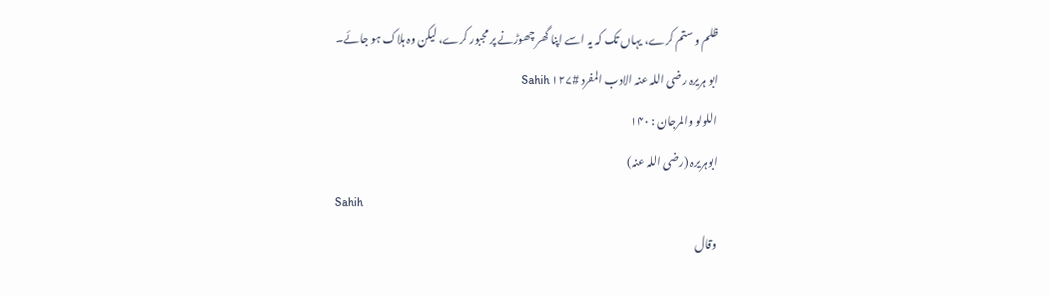ظلم و ستم کرے، یہاں تک کہ یہ اسے اپنا گھر چھوڑنے پر مجبور کرے، لیکن وہ ہلاک ہو جائے۔
ابو ہریرہ رضی اللہ عنہ الادب المفرد #۱۲۷ Sahih
اللولو والمرجان : ۱۴۰
ابوہریرہ (رضی اللہ عنہ)
Sahih
وقال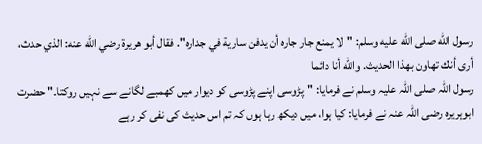رسول ‌الله صلى ‌الله عليه وسلم: "لا يمنع جار جاره أن يدفن سارية في جداره". فقال أبو هريرة رضي الله عنه: الذي حدث، أرى أنك تهاون بهذا الحديث. والله أنا دائما
رسول اللہ ‌صلی اللہ ‌علیہ وسلم نے فرمایا: "پڑوسی اپنے پڑوسی کو دیوار میں کھمبے لگانے سے نہیں روکتا۔" حضرت ابوہریرہ رضی اللہ عنہ نے فرمایا: کیا ہوا، میں دیکھ رہا ہوں کہ تم اس حدیث کی نفی کر رہے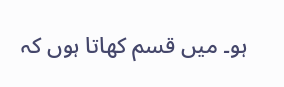ہو۔ میں قسم کھاتا ہوں کہ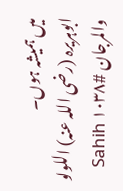میں ہمیشہ ہوں۔
ابوہریرہ (رضی اللہ عنہ) اللولو والمرجان #۱۰۳۸ Sahih